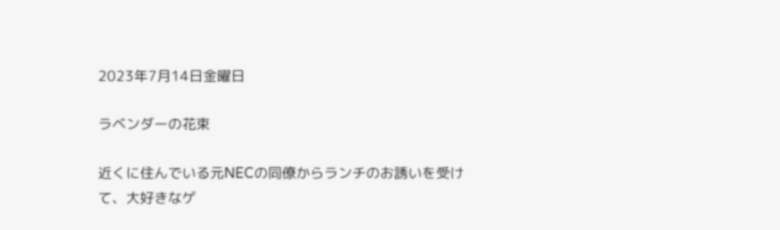2023年7月14日金曜日

ラベンダーの花束

近くに住んでいる元NECの同僚からランチのお誘いを受けて、大好きなゲ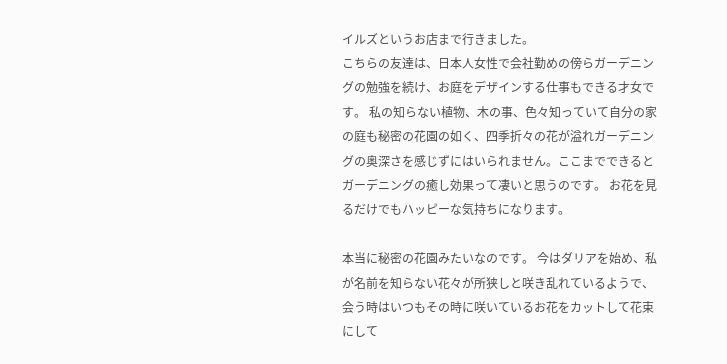イルズというお店まで行きました。
こちらの友達は、日本人女性で会社勤めの傍らガーデニングの勉強を続け、お庭をデザインする仕事もできる才女です。 私の知らない植物、木の事、色々知っていて自分の家の庭も秘密の花園の如く、四季折々の花が溢れガーデニングの奥深さを感じずにはいられません。ここまでできるとガーデニングの癒し効果って凄いと思うのです。 お花を見るだけでもハッピーな気持ちになります。

本当に秘密の花園みたいなのです。 今はダリアを始め、私が名前を知らない花々が所狭しと咲き乱れているようで、会う時はいつもその時に咲いているお花をカットして花束にして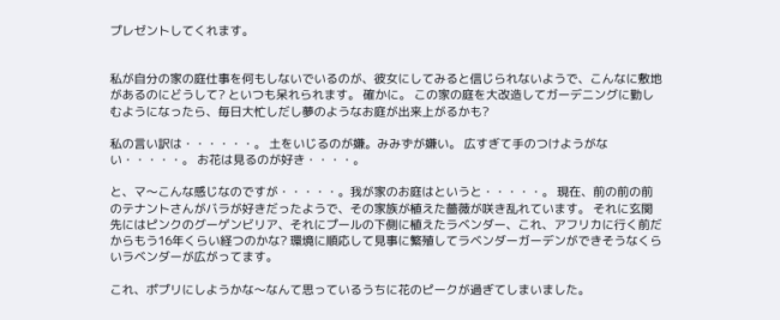プレゼントしてくれます。


私が自分の家の庭仕事を何もしないでいるのが、彼女にしてみると信じられないようで、こんなに敷地があるのにどうして? といつも呆れられます。 確かに。 この家の庭を大改造してガーデニングに勤しむようになったら、毎日大忙しだし夢のようなお庭が出来上がるかも?

私の言い訳は・・・・・・。 土をいじるのが嫌。みみずが嫌い。 広すぎて手のつけようがない・・・・・。 お花は見るのが好き・・・・。

と、マ〜こんな感じなのですが・・・・・。我が家のお庭はというと・・・・・。 現在、前の前の前のテナントさんがバラが好きだったようで、その家族が植えた薔薇が咲き乱れています。 それに玄関先にはピンクのグーゲンビリア、それにプールの下側に植えたラベンダー、これ、アフリカに行く前だからもう16年くらい経つのかな? 環境に順応して見事に繁殖してラベンダーガーデンができそうなくらいラベンダーが広がってます。

これ、ポプリにしようかな〜なんて思っているうちに花のピークが過ぎてしまいました。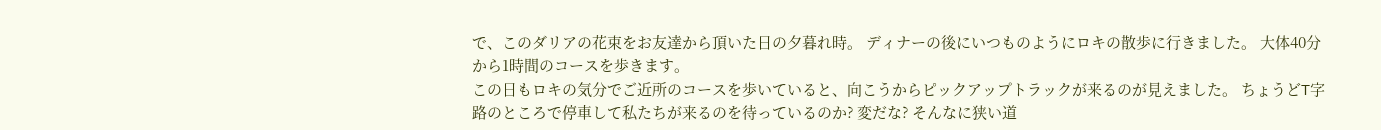で、このダリアの花束をお友達から頂いた日の夕暮れ時。 ディナーの後にいつものようにロキの散歩に行きました。 大体40分から1時間のコースを歩きます。
この日もロキの気分でご近所のコースを歩いていると、向こうからピックアップトラックが来るのが見えました。 ちょうどT字路のところで停車して私たちが来るのを待っているのか? 変だな? そんなに狭い道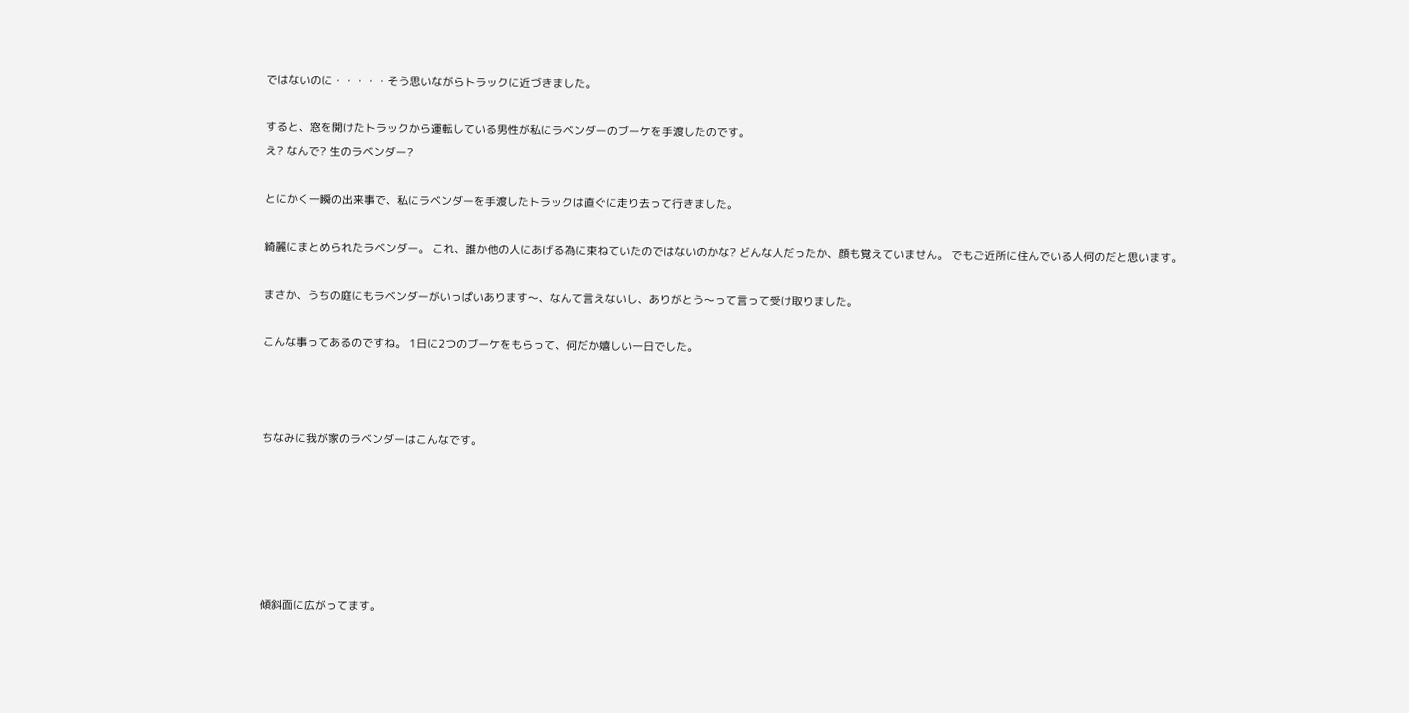ではないのに・・・・・そう思いながらトラックに近づきました。

すると、窓を開けたトラックから運転している男性が私にラベンダーのブーケを手渡したのです。
え? なんで? 生のラベンダー?

とにかく一瞬の出来事で、私にラベンダーを手渡したトラックは直ぐに走り去って行きました。

綺麗にまとめられたラベンダー。 これ、誰か他の人にあげる為に束ねていたのではないのかな? どんな人だったか、顔も覚えていません。 でもご近所に住んでいる人何のだと思います。

まさか、うちの庭にもラベンダーがいっぱいあります〜、なんて言えないし、ありがとう〜って言って受け取りました。

こんな事ってあるのですね。 1日に2つのブーケをもらって、何だか嬉しい一日でした。



ちなみに我が家のラベンダーはこんなです。






傾斜面に広がってます。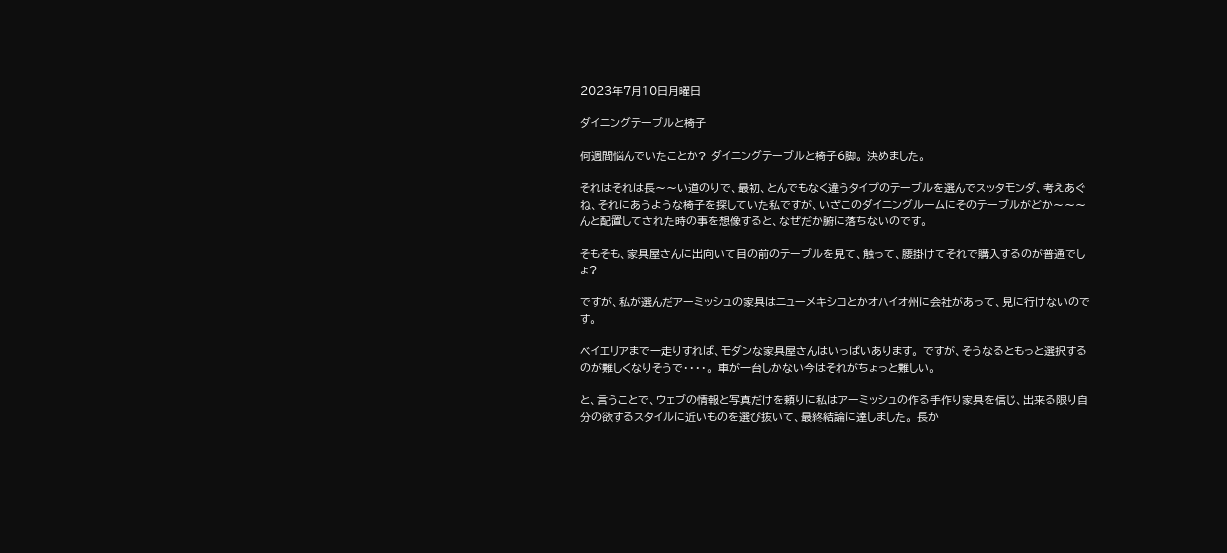2023年7月10日月曜日

ダイニングテーブルと椅子

何週間悩んでいたことか? ダイニングテーブルと椅子6脚。 決めました。

それはそれは長〜〜い道のりで、最初、とんでもなく違うタイプのテーブルを選んでスッタモンダ、考えあぐね、それにあうような椅子を探していた私ですが、いざこのダイニングルームにそのテーブルがどか〜〜〜んと配置してされた時の事を想像すると、なぜだか腑に落ちないのです。

そもそも、家具屋さんに出向いて目の前のテーブルを見て、触って、腰掛けてそれで購入するのが普通でしょ?

ですが、私が選んだアーミッシュの家具はニューメキシコとかオハイオ州に会社があって、見に行けないのです。

ベイエリアまで一走りすれば、モダンな家具屋さんはいっぱいあります。 ですが、そうなるともっと選択するのが難しくなりそうで・・・・。 車が一台しかない今はそれがちょっと難しい。

と、言うことで、ウェブの情報と写真だけを頼りに私はアーミッシュの作る手作り家具を信じ、出来る限り自分の欲するスタイルに近いものを選び抜いて、最終結論に達しました。 長か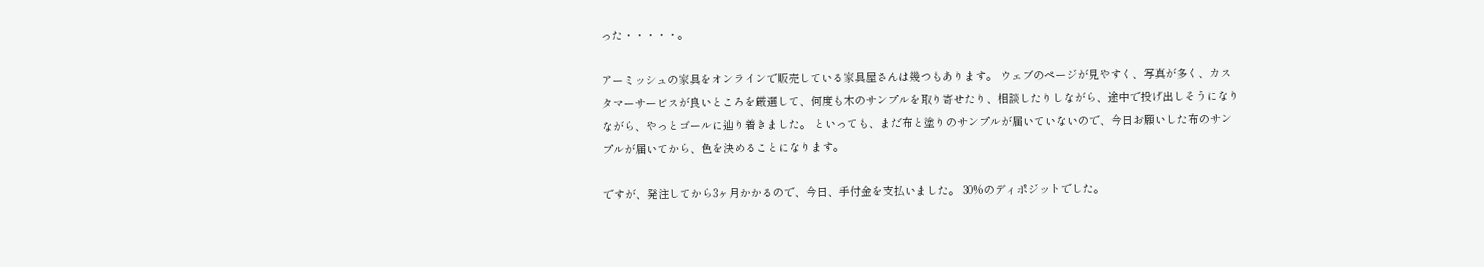った・・・・・。

アーミッシュの家具をオンラインで販売している家具屋さんは幾つもあります。 ウェブのページが見やすく、写真が多く、カスタマーサービスが良いところを厳選して、何度も木のサンプルを取り寄せたり、相談したりしながら、途中で投げ出しそうになりながら、やっとゴールに辿り着きました。 といっても、まだ布と塗りのサンプルが届いていないので、今日お願いした布のサンプルが届いてから、色を決めることになります。

ですが、発注してから3ヶ月かかるので、今日、手付金を支払いました。 30%のディポジットでした。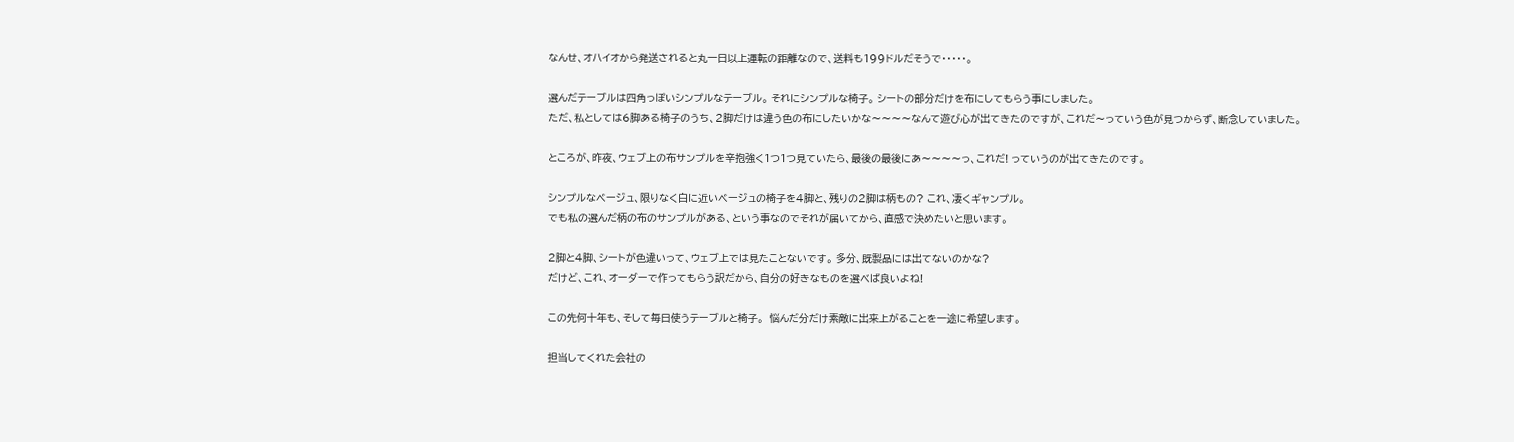なんせ、オハイオから発送されると丸一日以上運転の距離なので、送料も199ドルだそうで・・・・・。

選んだテーブルは四角っぽいシンプルなテーブル。 それにシンプルな椅子。 シートの部分だけを布にしてもらう事にしました。
ただ、私としては6脚ある椅子のうち、2脚だけは違う色の布にしたいかな〜〜〜〜なんて遊び心が出てきたのですが、これだ〜っていう色が見つからず、断念していました。

ところが、昨夜、ウェブ上の布サンプルを辛抱強く1つ1つ見ていたら、最後の最後にあ〜〜〜〜っ、これだ! っていうのが出てきたのです。

シンプルなベージュ、限りなく白に近いベージュの椅子を4脚と、残りの2脚は柄もの? これ、凄くギャンプル。
でも私の選んだ柄の布のサンプルがある、という事なのでそれが届いてから、直感で決めたいと思います。

2脚と4脚、シートが色違いって、ウェブ上では見たことないです。 多分、既製品には出てないのかな?
だけど、これ、オーダーで作ってもらう訳だから、自分の好きなものを選べば良いよね!

この先何十年も、そして毎日使うテーブルと椅子。  悩んだ分だけ素敵に出来上がることを一途に希望します。

担当してくれた会社の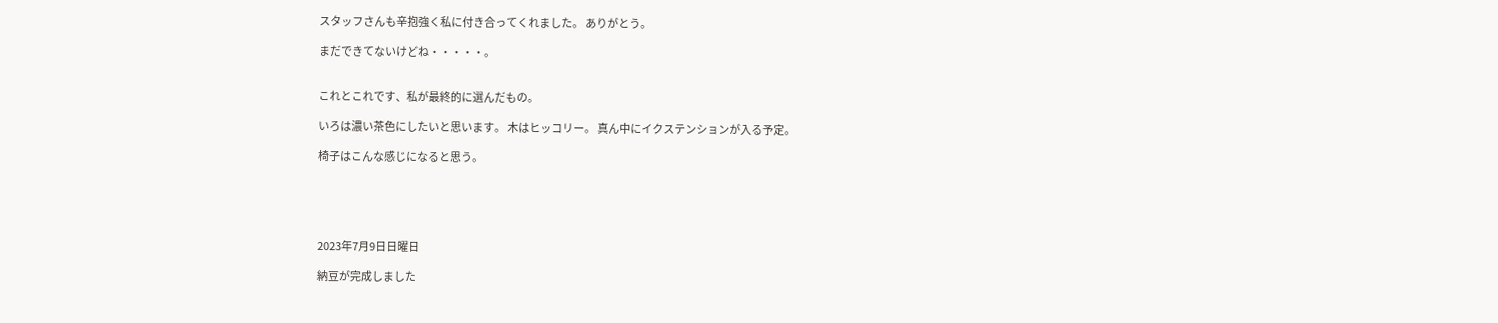スタッフさんも辛抱強く私に付き合ってくれました。 ありがとう。

まだできてないけどね・・・・・。


これとこれです、私が最終的に選んだもの。

いろは濃い茶色にしたいと思います。 木はヒッコリー。 真ん中にイクステンションが入る予定。

椅子はこんな感じになると思う。





2023年7月9日日曜日

納豆が完成しました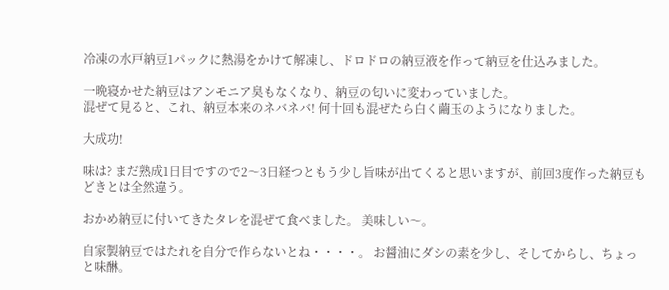冷凍の水戸納豆1パックに熱湯をかけて解凍し、ドロドロの納豆液を作って納豆を仕込みました。

一晩寝かせた納豆はアンモニア臭もなくなり、納豆の匂いに変わっていました。
混ぜて見ると、これ、納豆本来のネバネバ! 何十回も混ぜたら白く繭玉のようになりました。

大成功!

味は? まだ熟成1日目ですので2〜3日経つともう少し旨味が出てくると思いますが、前回3度作った納豆もどきとは全然違う。

おかめ納豆に付いてきたタレを混ぜて食べました。 美味しい〜。

自家製納豆ではたれを自分で作らないとね・・・・。 お醤油にダシの素を少し、そしてからし、ちょっと味醂。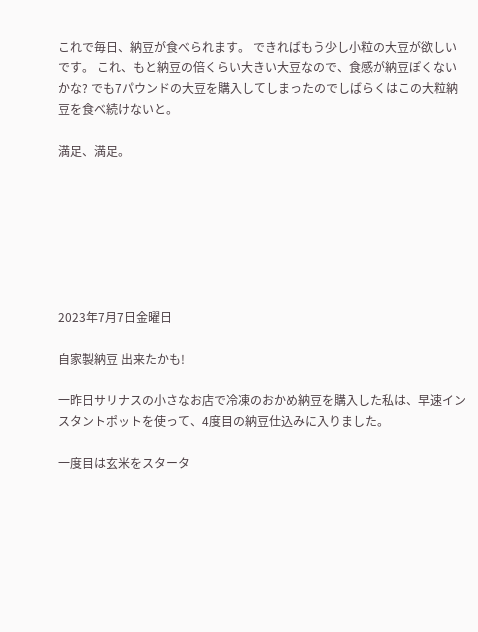これで毎日、納豆が食べられます。 できればもう少し小粒の大豆が欲しいです。 これ、もと納豆の倍くらい大きい大豆なので、食感が納豆ぽくないかな? でも7パウンドの大豆を購入してしまったのでしばらくはこの大粒納豆を食べ続けないと。

満足、満足。







2023年7月7日金曜日

自家製納豆 出来たかも!

一昨日サリナスの小さなお店で冷凍のおかめ納豆を購入した私は、早速インスタントポットを使って、4度目の納豆仕込みに入りました。

一度目は玄米をスタータ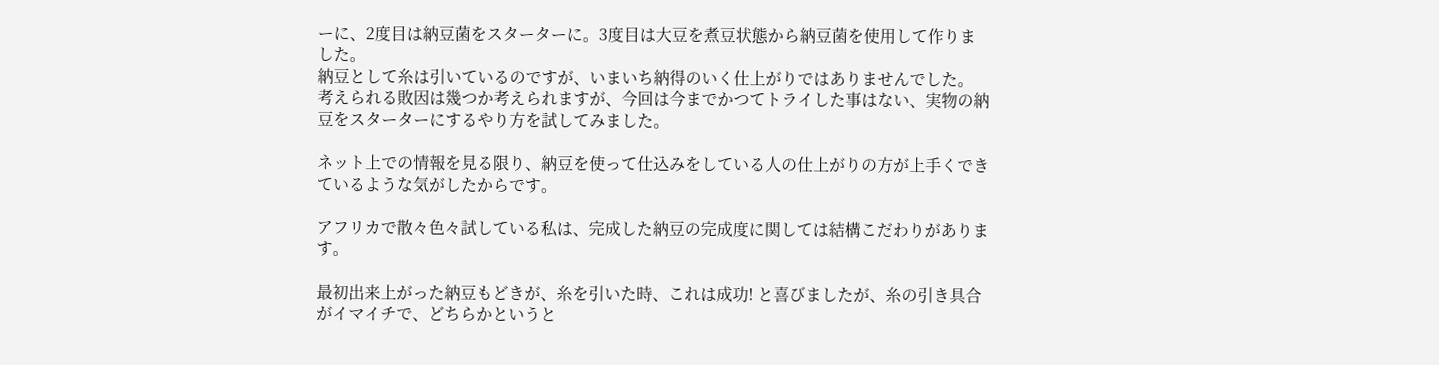ーに、2度目は納豆菌をスターターに。3度目は大豆を煮豆状態から納豆菌を使用して作りました。
納豆として糸は引いているのですが、いまいち納得のいく仕上がりではありませんでした。 考えられる敗因は幾つか考えられますが、今回は今までかつてトライした事はない、実物の納豆をスターターにするやり方を試してみました。

ネット上での情報を見る限り、納豆を使って仕込みをしている人の仕上がりの方が上手くできているような気がしたからです。

アフリカで散々色々試している私は、完成した納豆の完成度に関しては結構こだわりがあります。

最初出来上がった納豆もどきが、糸を引いた時、これは成功! と喜びましたが、糸の引き具合がイマイチで、どちらかというと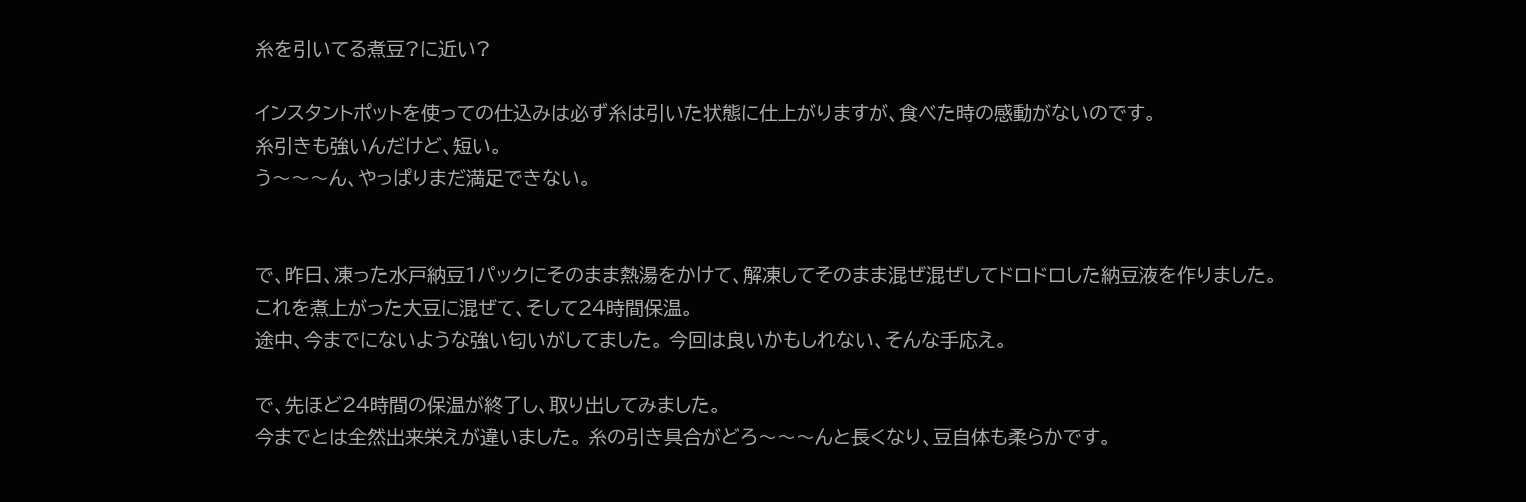糸を引いてる煮豆?に近い?

インスタントポットを使っての仕込みは必ず糸は引いた状態に仕上がりますが、食べた時の感動がないのです。
糸引きも強いんだけど、短い。
う〜〜〜ん、やっぱりまだ満足できない。


で、昨日、凍った水戸納豆1パックにそのまま熱湯をかけて、解凍してそのまま混ぜ混ぜしてドロドロした納豆液を作りました。
これを煮上がった大豆に混ぜて、そして24時間保温。
途中、今までにないような強い匂いがしてました。 今回は良いかもしれない、そんな手応え。

で、先ほど24時間の保温が終了し、取り出してみました。
今までとは全然出来栄えが違いました。 糸の引き具合がどろ〜〜〜んと長くなり、豆自体も柔らかです。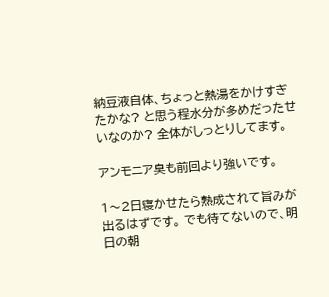納豆液自体、ちょっと熱湯をかけすぎたかな? と思う程水分が多めだったせいなのか? 全体がしっとりしてます。

アンモニア臭も前回より強いです。

1〜2日寝かせたら熟成されて旨みが出るはずです。 でも待てないので、明日の朝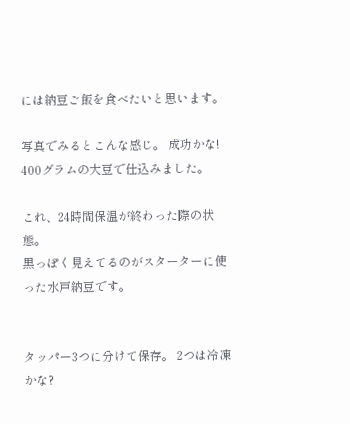には納豆ご飯を食べたいと思います。

写真でみるとこんな感じ。 成功かな!  400グラムの大豆で仕込みました。

これ、24時間保温が終わった際の状態。
黒っぽく見えてるのがスターターに使った水戸納豆です。


タッパー3つに分けて保存。 2つは冷凍かな?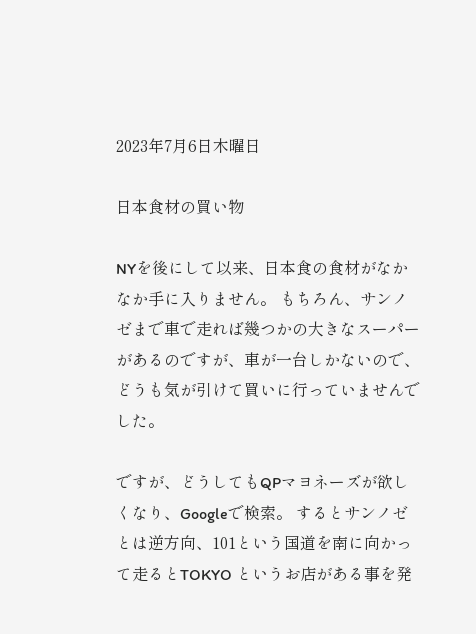2023年7月6日木曜日

日本食材の買い物

NYを後にして以来、日本食の食材がなかなか手に入りません。 もちろん、サンノゼまで車で走れば幾つかの大きなスーパーがあるのですが、車が一台しかないので、どうも気が引けて買いに行っていませんでした。

ですが、どうしてもQPマヨネーズが欲しくなり、Googleで検索。 するとサンノゼとは逆方向、101という国道を南に向かって走るとTOKYO というお店がある事を発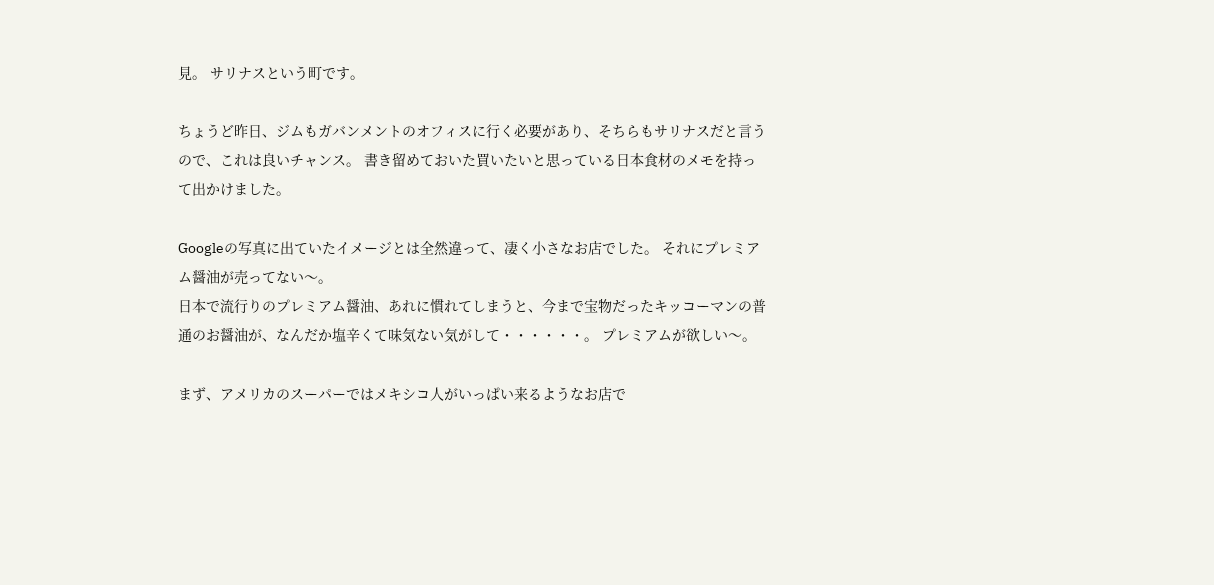見。 サリナスという町です。

ちょうど昨日、ジムもガバンメントのオフィスに行く必要があり、そちらもサリナスだと言うので、これは良いチャンス。 書き留めておいた買いたいと思っている日本食材のメモを持って出かけました。

Googleの写真に出ていたイメージとは全然違って、凄く小さなお店でした。 それにプレミアム醤油が売ってない〜。
日本で流行りのプレミアム醤油、あれに慣れてしまうと、今まで宝物だったキッコーマンの普通のお醤油が、なんだか塩辛くて味気ない気がして・・・・・・。 プレミアムが欲しい〜。

まず、アメリカのスーパーではメキシコ人がいっぱい来るようなお店で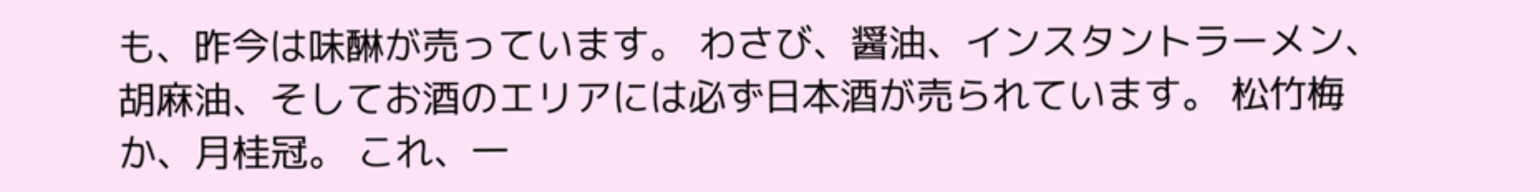も、昨今は味醂が売っています。 わさび、醤油、インスタントラーメン、胡麻油、そしてお酒のエリアには必ず日本酒が売られています。 松竹梅か、月桂冠。 これ、一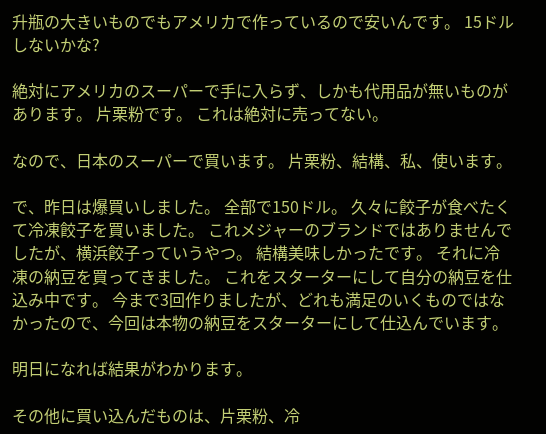升瓶の大きいものでもアメリカで作っているので安いんです。 15ドルしないかな?

絶対にアメリカのスーパーで手に入らず、しかも代用品が無いものがあります。 片栗粉です。 これは絶対に売ってない。

なので、日本のスーパーで買います。 片栗粉、結構、私、使います。

で、昨日は爆買いしました。 全部で150ドル。 久々に餃子が食べたくて冷凍餃子を買いました。 これメジャーのブランドではありませんでしたが、横浜餃子っていうやつ。 結構美味しかったです。 それに冷凍の納豆を買ってきました。 これをスターターにして自分の納豆を仕込み中です。 今まで3回作りましたが、どれも満足のいくものではなかったので、今回は本物の納豆をスターターにして仕込んでいます。

明日になれば結果がわかります。

その他に買い込んだものは、片栗粉、冷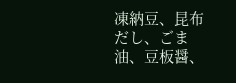凍納豆、昆布だし、ごま油、豆板醤、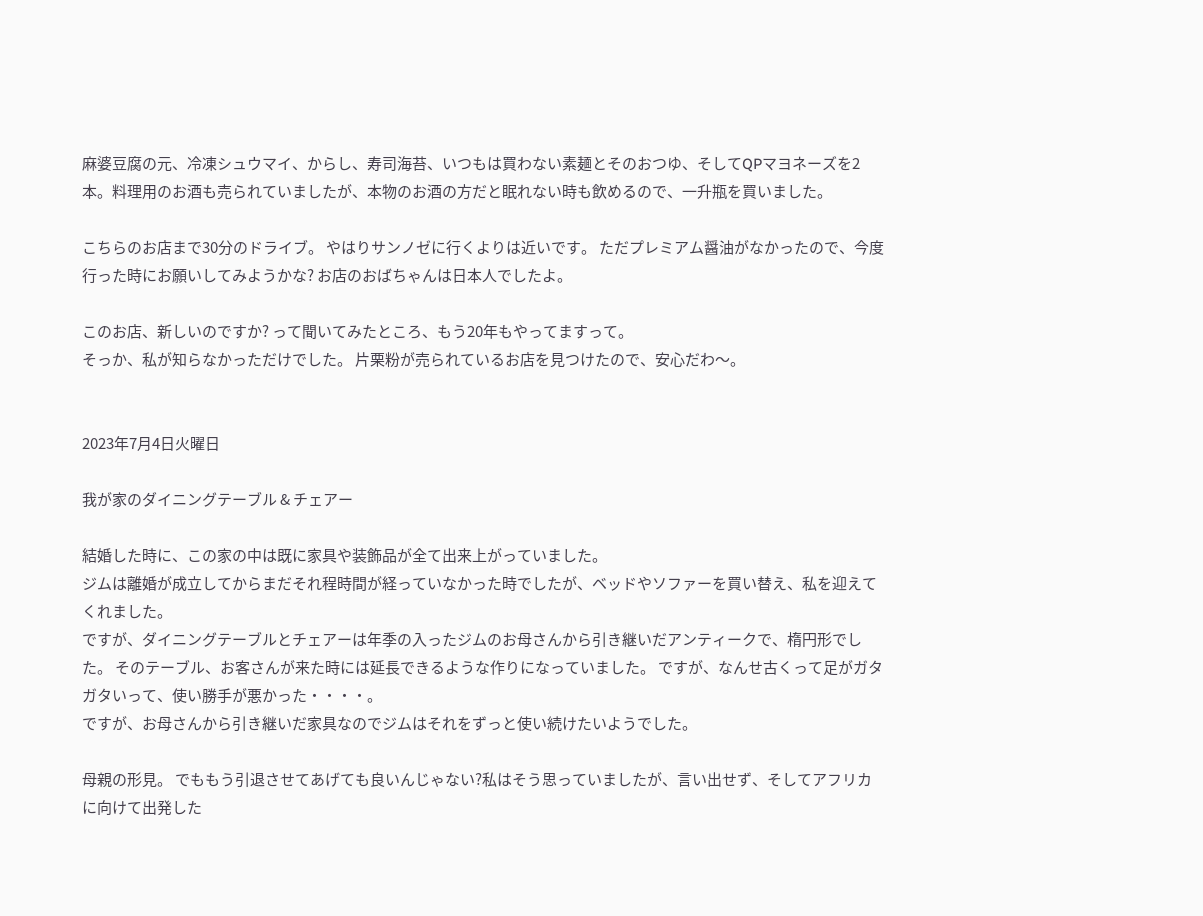麻婆豆腐の元、冷凍シュウマイ、からし、寿司海苔、いつもは買わない素麺とそのおつゆ、そしてQPマヨネーズを2本。料理用のお酒も売られていましたが、本物のお酒の方だと眠れない時も飲めるので、一升瓶を買いました。

こちらのお店まで30分のドライブ。 やはりサンノゼに行くよりは近いです。 ただプレミアム醤油がなかったので、今度行った時にお願いしてみようかな? お店のおばちゃんは日本人でしたよ。

このお店、新しいのですか? って聞いてみたところ、もう20年もやってますって。
そっか、私が知らなかっただけでした。 片栗粉が売られているお店を見つけたので、安心だわ〜。


2023年7月4日火曜日

我が家のダイニングテーブル & チェアー

結婚した時に、この家の中は既に家具や装飾品が全て出来上がっていました。
ジムは離婚が成立してからまだそれ程時間が経っていなかった時でしたが、ベッドやソファーを買い替え、私を迎えてくれました。
ですが、ダイニングテーブルとチェアーは年季の入ったジムのお母さんから引き継いだアンティークで、楕円形でした。 そのテーブル、お客さんが来た時には延長できるような作りになっていました。 ですが、なんせ古くって足がガタガタいって、使い勝手が悪かった・・・・。
ですが、お母さんから引き継いだ家具なのでジムはそれをずっと使い続けたいようでした。

母親の形見。 でももう引退させてあげても良いんじゃない?私はそう思っていましたが、言い出せず、そしてアフリカに向けて出発した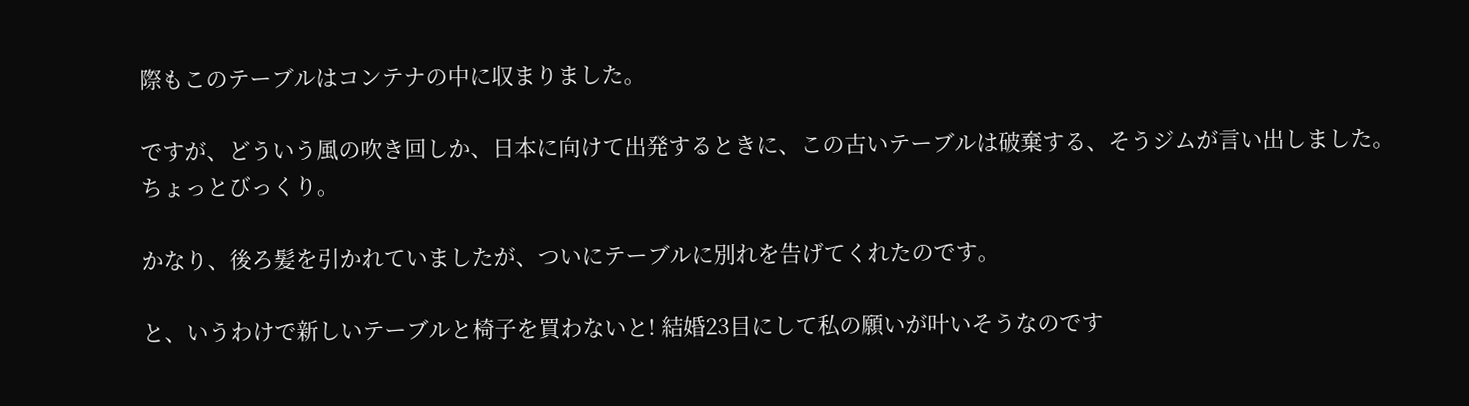際もこのテーブルはコンテナの中に収まりました。

ですが、どういう風の吹き回しか、日本に向けて出発するときに、この古いテーブルは破棄する、そうジムが言い出しました。
ちょっとびっくり。

かなり、後ろ髪を引かれていましたが、ついにテーブルに別れを告げてくれたのです。

と、いうわけで新しいテーブルと椅子を買わないと! 結婚23目にして私の願いが叶いそうなのです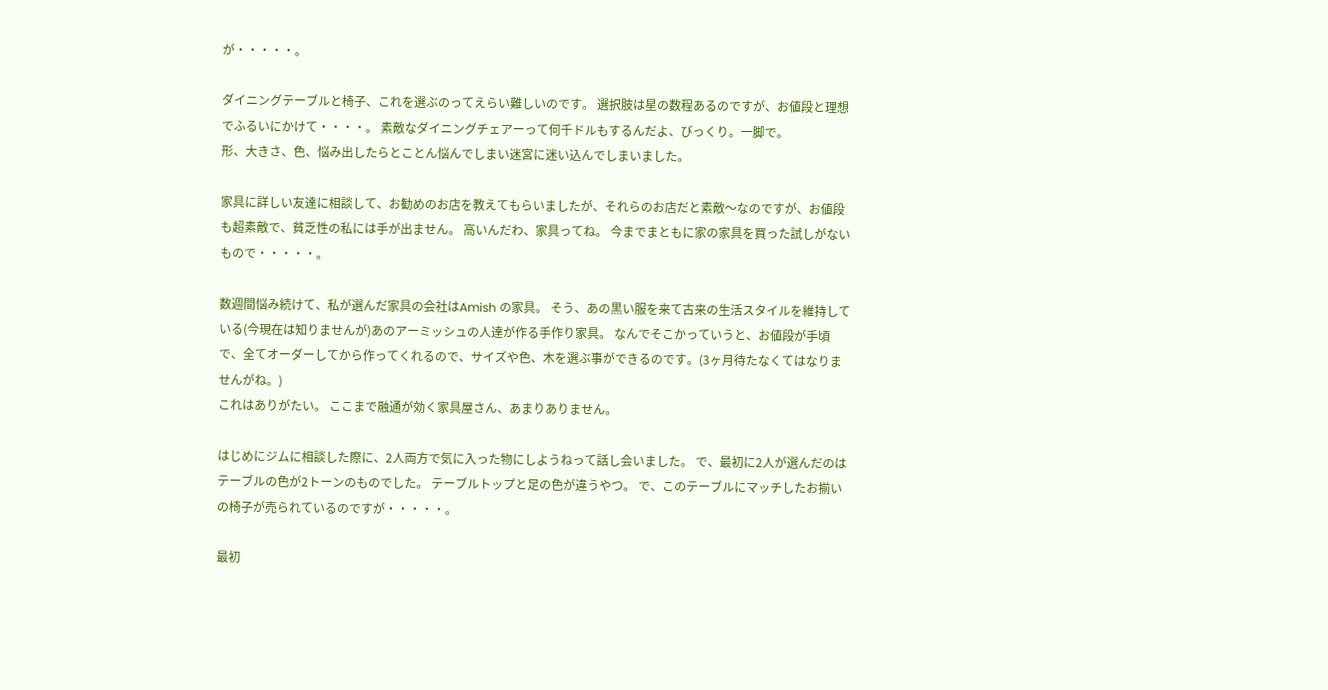が・・・・・。

ダイニングテーブルと椅子、これを選ぶのってえらい難しいのです。 選択肢は星の数程あるのですが、お値段と理想でふるいにかけて・・・・。 素敵なダイニングチェアーって何千ドルもするんだよ、びっくり。一脚で。
形、大きさ、色、悩み出したらとことん悩んでしまい迷宮に迷い込んでしまいました。

家具に詳しい友達に相談して、お勧めのお店を教えてもらいましたが、それらのお店だと素敵〜なのですが、お値段も超素敵で、貧乏性の私には手が出ません。 高いんだわ、家具ってね。 今までまともに家の家具を買った試しがないもので・・・・・。

数週間悩み続けて、私が選んだ家具の会社はAmish の家具。 そう、あの黒い服を来て古来の生活スタイルを維持している(今現在は知りませんが)あのアーミッシュの人達が作る手作り家具。 なんでそこかっていうと、お値段が手頃で、全てオーダーしてから作ってくれるので、サイズや色、木を選ぶ事ができるのです。(3ヶ月待たなくてはなりませんがね。)
これはありがたい。 ここまで融通が効く家具屋さん、あまりありません。

はじめにジムに相談した際に、2人両方で気に入った物にしようねって話し会いました。 で、最初に2人が選んだのはテーブルの色が2トーンのものでした。 テーブルトップと足の色が違うやつ。 で、このテーブルにマッチしたお揃いの椅子が売られているのですが・・・・・。

最初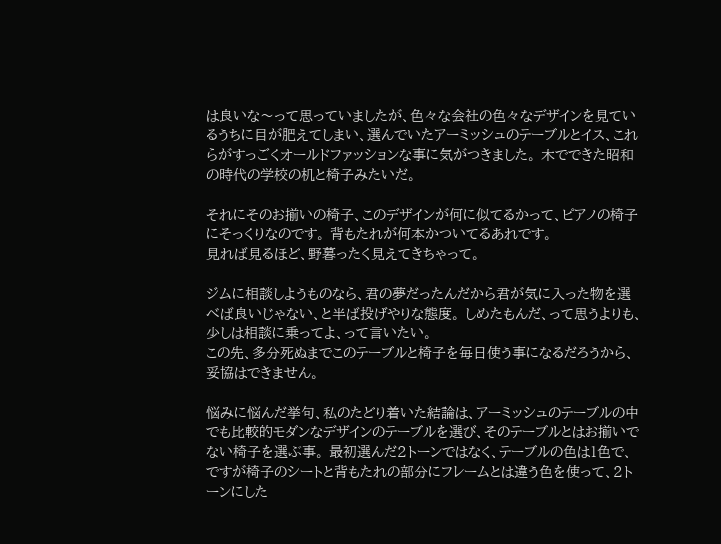は良いな〜って思っていましたが、色々な会社の色々なデザインを見ているうちに目が肥えてしまい、選んでいたアーミッシュのテーブルとイス、これらがすっごくオールドファッションな事に気がつきました。 木でできた昭和の時代の学校の机と椅子みたいだ。

それにそのお揃いの椅子、このデザインが何に似てるかって、ピアノの椅子にそっくりなのです。 背もたれが何本かついてるあれです。
見れば見るほど、野暮ったく見えてきちゃって。

ジムに相談しようものなら、君の夢だったんだから君が気に入った物を選べば良いじゃない、と半ば投げやりな態度。 しめたもんだ、って思うよりも、少しは相談に乗ってよ、って言いたい。
この先、多分死ぬまでこのテーブルと椅子を毎日使う事になるだろうから、妥協はできません。

悩みに悩んだ挙句、私のたどり着いた結論は、アーミッシュのテーブルの中でも比較的モダンなデザインのテーブルを選び、そのテーブルとはお揃いでない椅子を選ぶ事。 最初選んだ2トーンではなく、テーブルの色は1色で、ですが椅子のシートと背もたれの部分にフレームとは違う色を使って、2トーンにした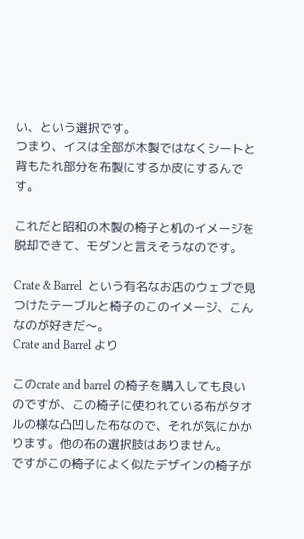い、という選択です。
つまり、イスは全部が木製ではなくシートと背もたれ部分を布製にするか皮にするんです。

これだと昭和の木製の椅子と机のイメージを脱却できて、モダンと言えそうなのです。

Crate & Barrel  という有名なお店のウェブで見つけたテーブルと椅子のこのイメージ、こんなのが好きだ〜。
Crate and Barrel より

このcrate and barrel の椅子を購入しても良いのですが、この椅子に使われている布がタオルの様な凸凹した布なので、それが気にかかります。他の布の選択肢はありません。
ですがこの椅子によく似たデザインの椅子が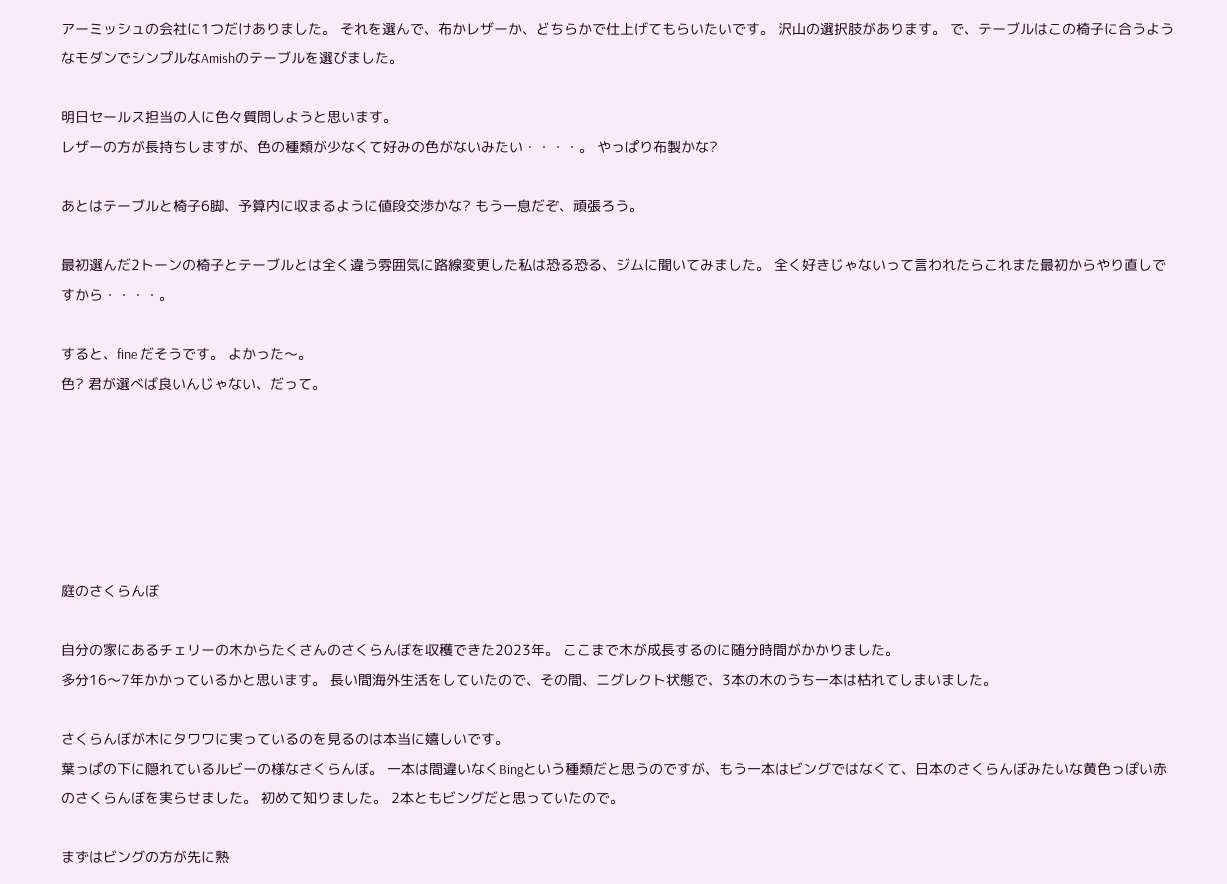アーミッシュの会社に1つだけありました。 それを選んで、布かレザーか、どちらかで仕上げてもらいたいです。 沢山の選択肢があります。 で、テーブルはこの椅子に合うようなモダンでシンプルなAmishのテーブルを選びました。

明日セールス担当の人に色々質問しようと思います。
レザーの方が長持ちしますが、色の種類が少なくて好みの色がないみたい・・・・。 やっぱり布製かな?

あとはテーブルと椅子6脚、予算内に収まるように値段交渉かな? もう一息だぞ、頑張ろう。

最初選んだ2トーンの椅子とテーブルとは全く違う雰囲気に路線変更した私は恐る恐る、ジムに聞いてみました。 全く好きじゃないって言われたらこれまた最初からやり直しですから・・・・。

すると、fine だそうです。 よかった〜。
色? 君が選べば良いんじゃない、だって。






庭のさくらんぼ

自分の家にあるチェリーの木からたくさんのさくらんぼを収穫できた2023年。 ここまで木が成長するのに随分時間がかかりました。
多分16〜7年かかっているかと思います。 長い間海外生活をしていたので、その間、ニグレクト状態で、3本の木のうち一本は枯れてしまいました。

さくらんぼが木にタワワに実っているのを見るのは本当に嬉しいです。
葉っぱの下に隠れているルビーの様なさくらんぼ。 一本は間違いなくBingという種類だと思うのですが、もう一本はビングではなくて、日本のさくらんぼみたいな黄色っぽい赤のさくらんぼを実らせました。 初めて知りました。 2本ともビングだと思っていたので。

まずはビングの方が先に熟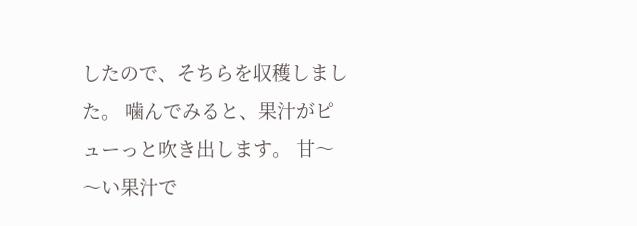したので、そちらを収穫しました。 噛んでみると、果汁がピューっと吹き出します。 甘〜〜い果汁で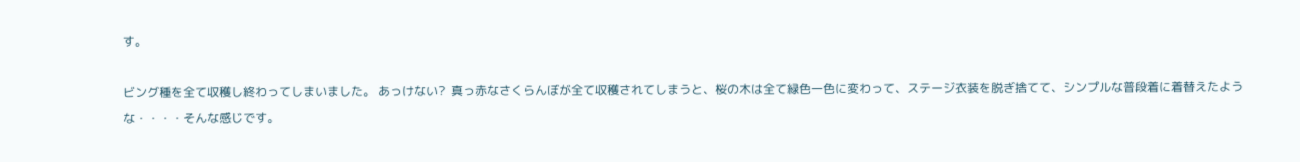す。

ビング種を全て収穫し終わってしまいました。 あっけない?  真っ赤なさくらんぼが全て収穫されてしまうと、桜の木は全て緑色一色に変わって、ステージ衣装を脱ぎ捨てて、シンプルな普段着に着替えたような・・・・そんな感じです。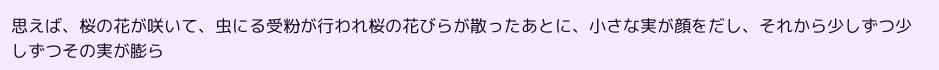思えば、桜の花が咲いて、虫にる受粉が行われ桜の花びらが散ったあとに、小さな実が顔をだし、それから少しずつ少しずつその実が膨ら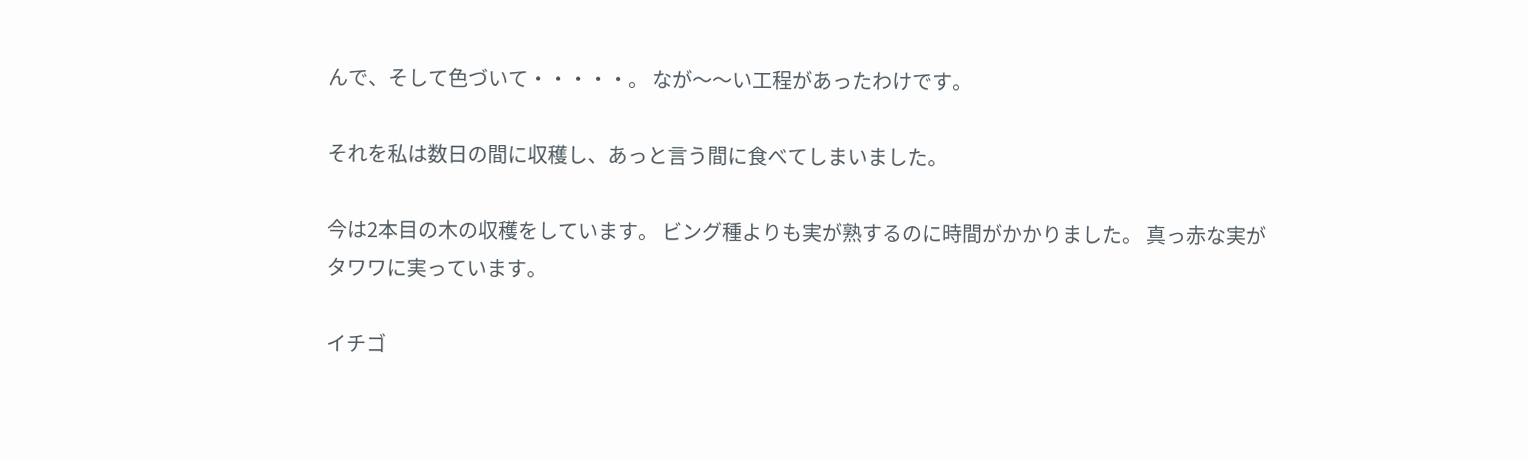んで、そして色づいて・・・・・。 なが〜〜い工程があったわけです。

それを私は数日の間に収穫し、あっと言う間に食べてしまいました。

今は2本目の木の収穫をしています。 ビング種よりも実が熟するのに時間がかかりました。 真っ赤な実がタワワに実っています。

イチゴ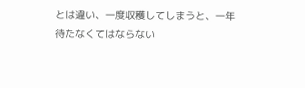とは違い、一度収穫してしまうと、一年待たなくてはならない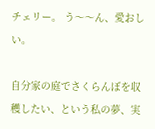チェリー。 う〜〜ん、愛おしい。

自分家の庭でさくらんぼを収穫したい、という私の夢、実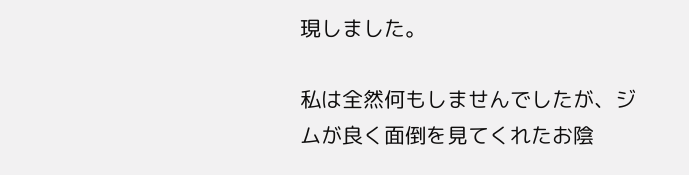現しました。

私は全然何もしませんでしたが、ジムが良く面倒を見てくれたお陰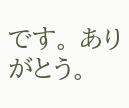です。 ありがとう。